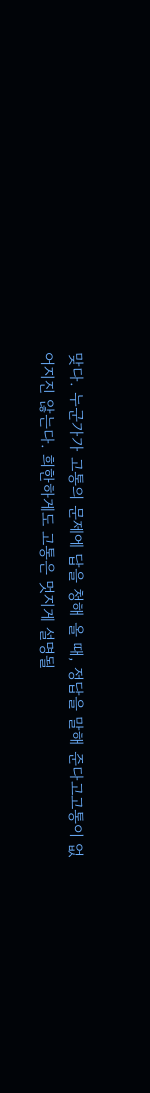맞다. 누군가가 고통의 문제에 답을 청해 올 때, 정답을 말해 준다고고통이 없어지진 않는다. 희한하게도 고통은 멋지게 설명될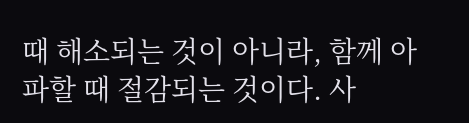때 해소되는 것이 아니라, 함께 아파할 때 절감되는 것이다. 사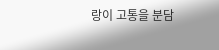랑이 고통을 분담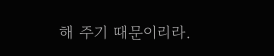해 주기 때문이리라.